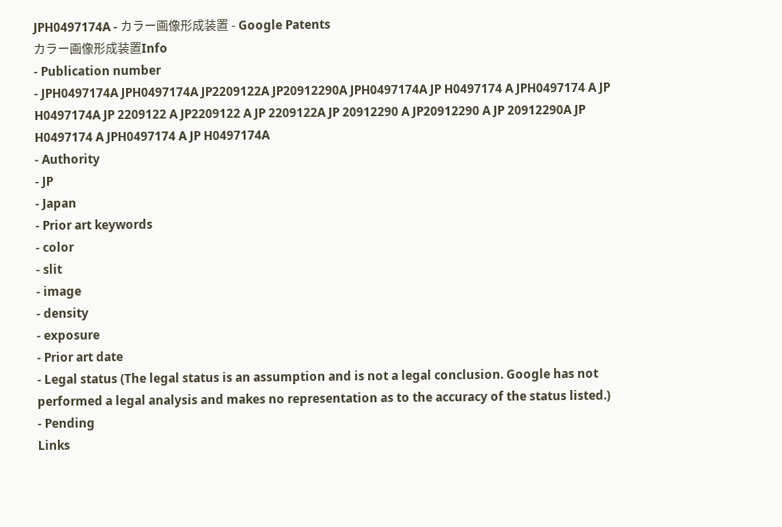JPH0497174A - カラー画像形成装置 - Google Patents
カラー画像形成装置Info
- Publication number
- JPH0497174A JPH0497174A JP2209122A JP20912290A JPH0497174A JP H0497174 A JPH0497174 A JP H0497174A JP 2209122 A JP2209122 A JP 2209122A JP 20912290 A JP20912290 A JP 20912290A JP H0497174 A JPH0497174 A JP H0497174A
- Authority
- JP
- Japan
- Prior art keywords
- color
- slit
- image
- density
- exposure
- Prior art date
- Legal status (The legal status is an assumption and is not a legal conclusion. Google has not performed a legal analysis and makes no representation as to the accuracy of the status listed.)
- Pending
Links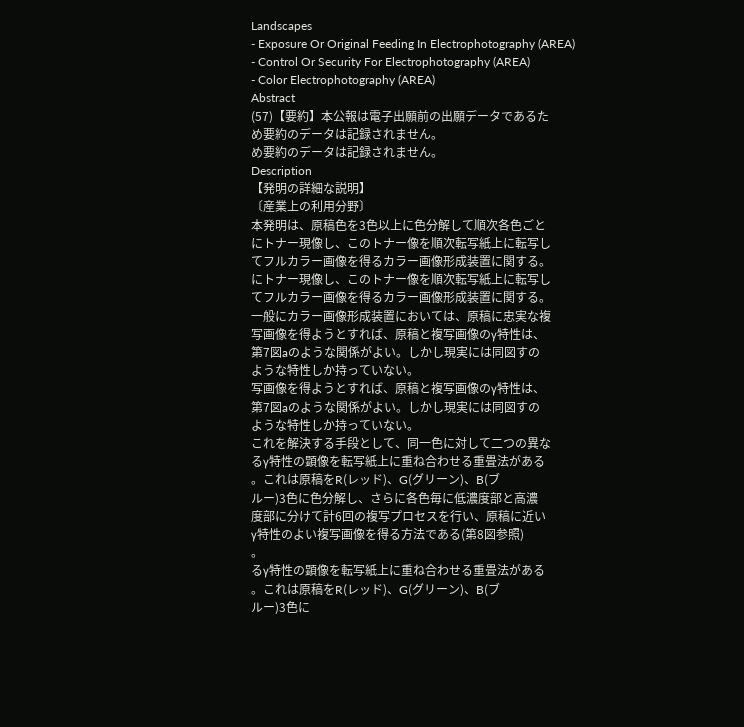Landscapes
- Exposure Or Original Feeding In Electrophotography (AREA)
- Control Or Security For Electrophotography (AREA)
- Color Electrophotography (AREA)
Abstract
(57)【要約】本公報は電子出願前の出願データであるた
め要約のデータは記録されません。
め要約のデータは記録されません。
Description
【発明の詳細な説明】
〔産業上の利用分野〕
本発明は、原稿色を3色以上に色分解して順次各色ごと
にトナー現像し、このトナー像を順次転写紙上に転写し
てフルカラー画像を得るカラー画像形成装置に関する。
にトナー現像し、このトナー像を順次転写紙上に転写し
てフルカラー画像を得るカラー画像形成装置に関する。
一般にカラー画像形成装置においては、原稿に忠実な複
写画像を得ようとすれば、原稿と複写画像のγ特性は、
第7図aのような関係がよい。しかし現実には同図すの
ような特性しか持っていない。
写画像を得ようとすれば、原稿と複写画像のγ特性は、
第7図aのような関係がよい。しかし現実には同図すの
ような特性しか持っていない。
これを解決する手段として、同一色に対して二つの異な
るγ特性の顕像を転写紙上に重ね合わせる重畳法がある
。これは原稿をR(レッド)、G(グリーン)、B(ブ
ルー)3色に色分解し、さらに各色毎に低濃度部と高濃
度部に分けて計6回の複写プロセスを行い、原稿に近い
γ特性のよい複写画像を得る方法である(第8図参照)
。
るγ特性の顕像を転写紙上に重ね合わせる重畳法がある
。これは原稿をR(レッド)、G(グリーン)、B(ブ
ルー)3色に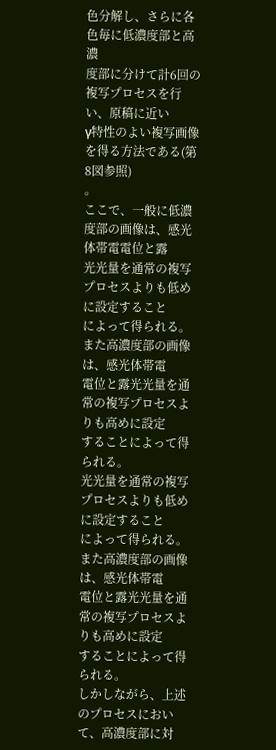色分解し、さらに各色毎に低濃度部と高濃
度部に分けて計6回の複写プロセスを行い、原稿に近い
γ特性のよい複写画像を得る方法である(第8図参照)
。
ここで、一般に低濃度部の画像は、感光体帯電電位と露
光光量を通常の複写プロセスよりも低めに設定すること
によって得られる。また高濃度部の画像は、感光体帯電
電位と露光光量を通常の複写プロセスよりも高めに設定
することによって得られる。
光光量を通常の複写プロセスよりも低めに設定すること
によって得られる。また高濃度部の画像は、感光体帯電
電位と露光光量を通常の複写プロセスよりも高めに設定
することによって得られる。
しかしながら、上述のプロセスにおいて、高濃度部に対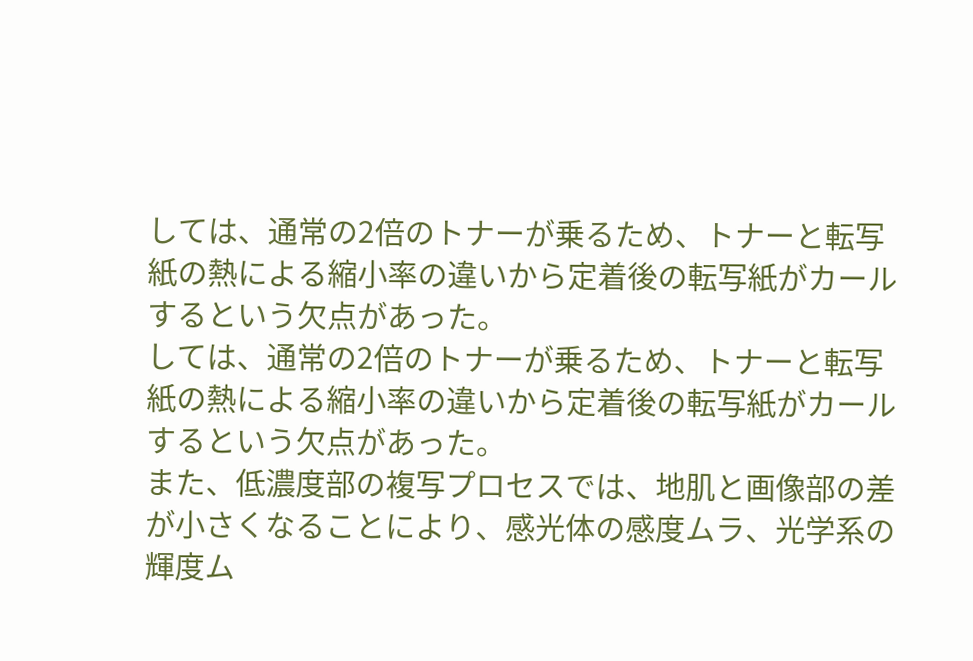しては、通常の2倍のトナーが乗るため、トナーと転写
紙の熱による縮小率の違いから定着後の転写紙がカール
するという欠点があった。
しては、通常の2倍のトナーが乗るため、トナーと転写
紙の熱による縮小率の違いから定着後の転写紙がカール
するという欠点があった。
また、低濃度部の複写プロセスでは、地肌と画像部の差
が小さくなることにより、感光体の感度ムラ、光学系の
輝度ム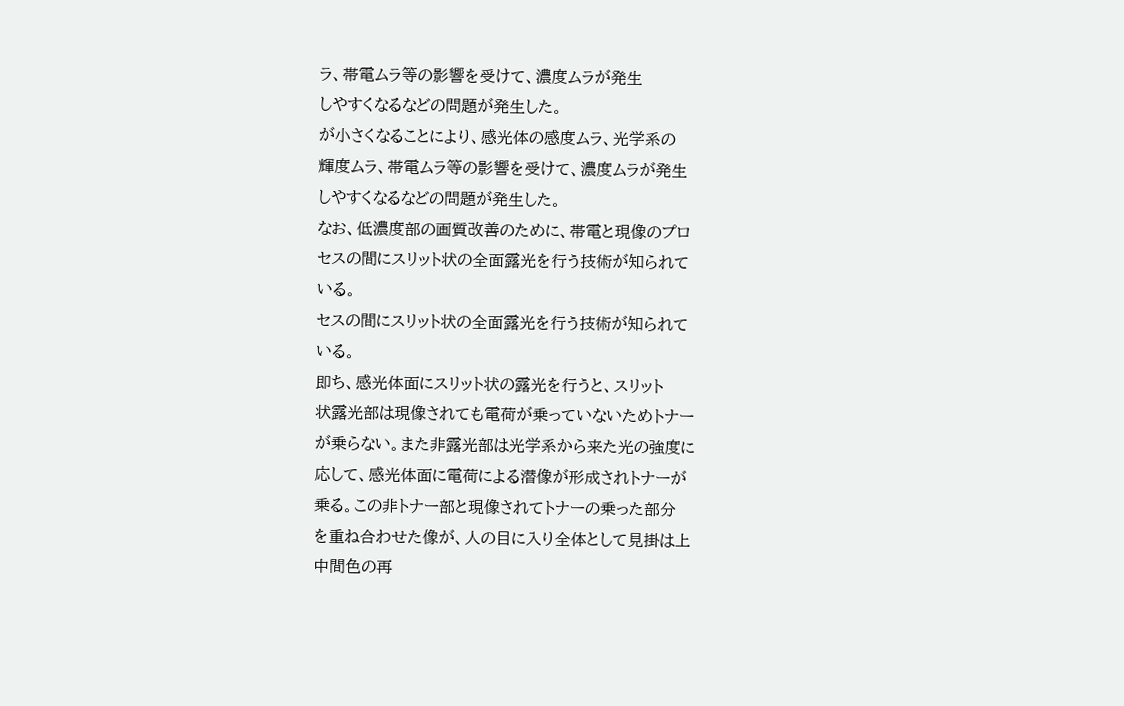ラ、帯電ムラ等の影響を受けて、濃度ムラが発生
しやすくなるなどの問題が発生した。
が小さくなることにより、感光体の感度ムラ、光学系の
輝度ムラ、帯電ムラ等の影響を受けて、濃度ムラが発生
しやすくなるなどの問題が発生した。
なお、低濃度部の画質改善のために、帯電と現像のプロ
セスの間にスリット状の全面露光を行う技術が知られて
いる。
セスの間にスリット状の全面露光を行う技術が知られて
いる。
即ち、感光体面にスリット状の露光を行うと、スリット
状露光部は現像されても電荷が乗っていないためトナー
が乗らない。また非露光部は光学系から来た光の強度に
応して、感光体面に電荷による潜像が形成されトナーが
乗る。この非トナー部と現像されてトナーの乗った部分
を重ね合わせた像が、人の目に入り全体として見掛は上
中間色の再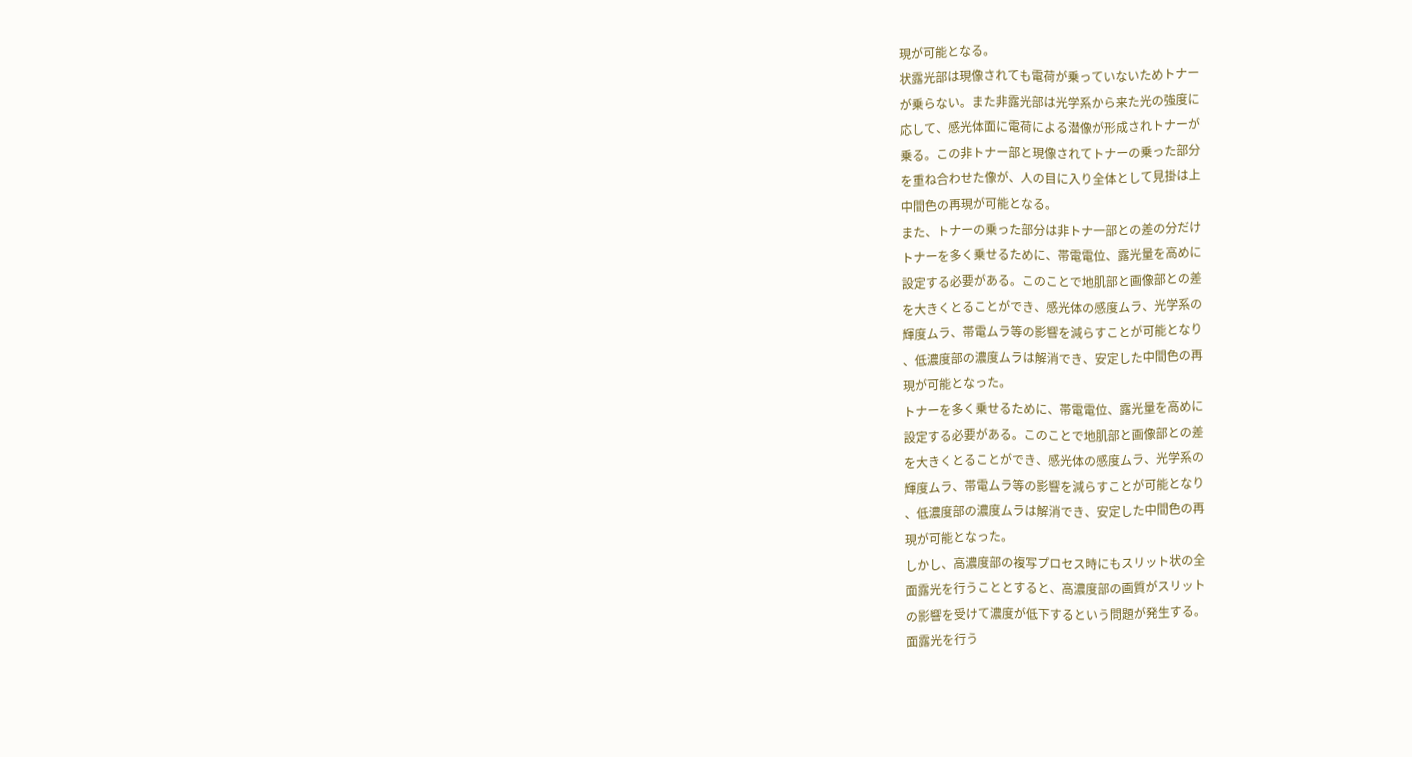現が可能となる。
状露光部は現像されても電荷が乗っていないためトナー
が乗らない。また非露光部は光学系から来た光の強度に
応して、感光体面に電荷による潜像が形成されトナーが
乗る。この非トナー部と現像されてトナーの乗った部分
を重ね合わせた像が、人の目に入り全体として見掛は上
中間色の再現が可能となる。
また、トナーの乗った部分は非トナ一部との差の分だけ
トナーを多く乗せるために、帯電電位、露光量を高めに
設定する必要がある。このことで地肌部と画像部との差
を大きくとることができ、感光体の感度ムラ、光学系の
輝度ムラ、帯電ムラ等の影響を減らすことが可能となり
、低濃度部の濃度ムラは解消でき、安定した中間色の再
現が可能となった。
トナーを多く乗せるために、帯電電位、露光量を高めに
設定する必要がある。このことで地肌部と画像部との差
を大きくとることができ、感光体の感度ムラ、光学系の
輝度ムラ、帯電ムラ等の影響を減らすことが可能となり
、低濃度部の濃度ムラは解消でき、安定した中間色の再
現が可能となった。
しかし、高濃度部の複写プロセス時にもスリット状の全
面露光を行うこととすると、高濃度部の画質がスリット
の影響を受けて濃度が低下するという問題が発生する。
面露光を行う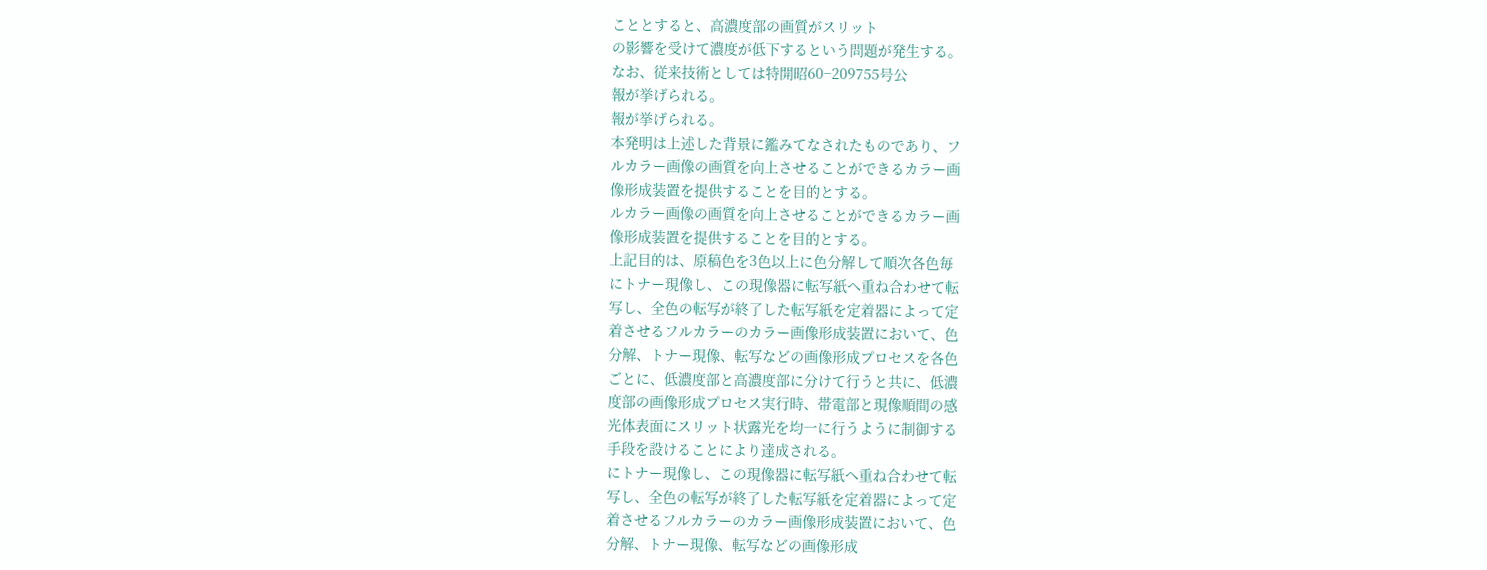こととすると、高濃度部の画質がスリット
の影響を受けて濃度が低下するという問題が発生する。
なお、従来技術としては特開昭60−209755号公
報が挙げられる。
報が挙げられる。
本発明は上述した背景に鑑みてなされたものであり、フ
ルカラー画像の画質を向上させることができるカラー画
像形成装置を提供することを目的とする。
ルカラー画像の画質を向上させることができるカラー画
像形成装置を提供することを目的とする。
上記目的は、原稿色を3色以上に色分解して順次各色毎
にトナー現像し、この現像器に転写紙へ重ね合わせて転
写し、全色の転写が終了した転写紙を定着器によって定
着させるフルカラーのカラー画像形成装置において、色
分解、トナー現像、転写などの画像形成プロセスを各色
ごとに、低濃度部と高濃度部に分けて行うと共に、低濃
度部の画像形成プロセス実行時、帯電部と現像順間の感
光体表面にスリット状露光を均一に行うように制御する
手段を設けることにより達成される。
にトナー現像し、この現像器に転写紙へ重ね合わせて転
写し、全色の転写が終了した転写紙を定着器によって定
着させるフルカラーのカラー画像形成装置において、色
分解、トナー現像、転写などの画像形成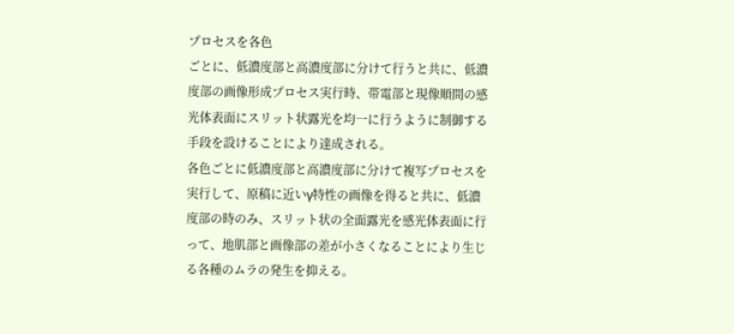プロセスを各色
ごとに、低濃度部と高濃度部に分けて行うと共に、低濃
度部の画像形成プロセス実行時、帯電部と現像順間の感
光体表面にスリット状露光を均一に行うように制御する
手段を設けることにより達成される。
各色ごとに低濃度部と高濃度部に分けて複写プロセスを
実行して、原稿に近いγ特性の画像を得ると共に、低濃
度部の時のみ、スリット状の全面露光を感光体表面に行
って、地肌部と画像部の差が小さくなることにより生じ
る各種のムラの発生を抑える。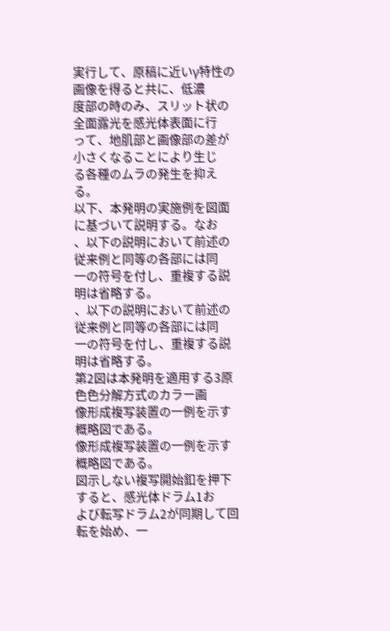実行して、原稿に近いγ特性の画像を得ると共に、低濃
度部の時のみ、スリット状の全面露光を感光体表面に行
って、地肌部と画像部の差が小さくなることにより生じ
る各種のムラの発生を抑える。
以下、本発明の実施例を図面に基づいて説明する。なお
、以下の説明において前述の従来例と同等の各部には同
一の符号を付し、重複する説明は省略する。
、以下の説明において前述の従来例と同等の各部には同
一の符号を付し、重複する説明は省略する。
第2図は本発明を適用する3原色色分解方式のカラー画
像形成複写装置の一例を示す概略図である。
像形成複写装置の一例を示す概略図である。
図示しない複写開始釦を押下すると、感光体ドラム1お
よび転写ドラム2が同期して回転を始め、一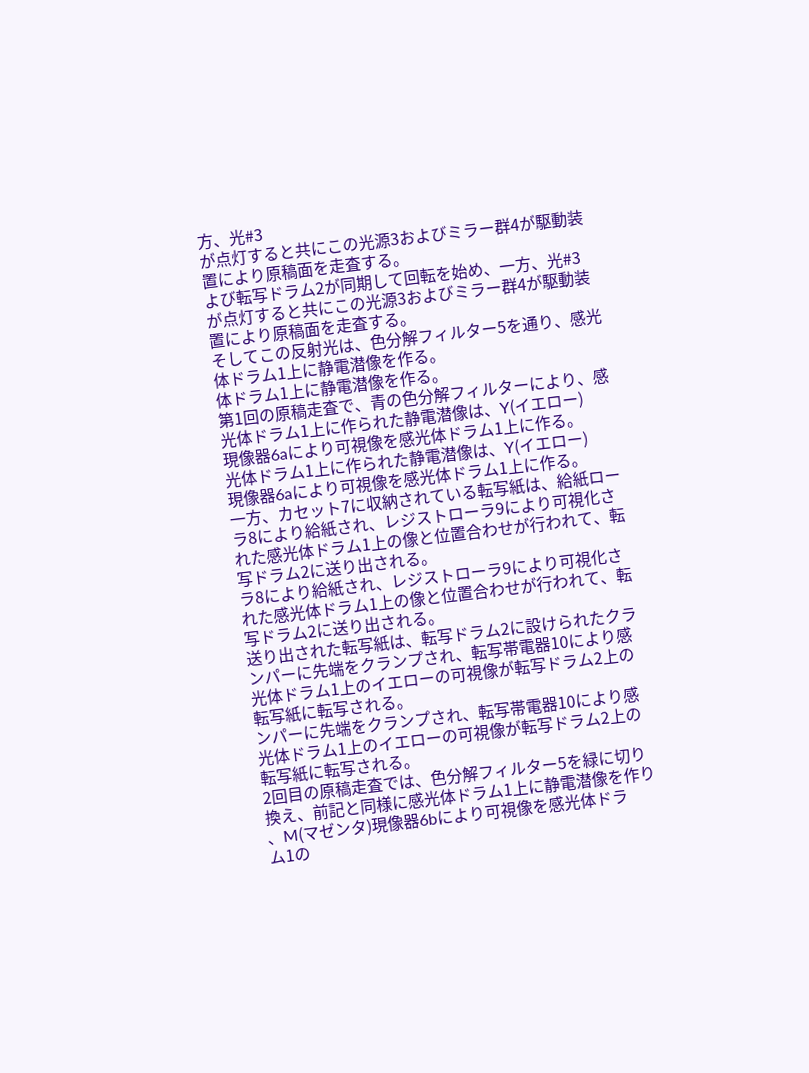方、光#3
が点灯すると共にこの光源3およびミラー群4が駆動装
置により原稿面を走査する。
よび転写ドラム2が同期して回転を始め、一方、光#3
が点灯すると共にこの光源3およびミラー群4が駆動装
置により原稿面を走査する。
そしてこの反射光は、色分解フィルター5を通り、感光
体ドラム1上に静電潜像を作る。
体ドラム1上に静電潜像を作る。
第1回の原稿走査で、青の色分解フィルターにより、感
光体ドラム1上に作られた静電潜像は、Y(イエロー)
現像器6aにより可視像を感光体ドラム1上に作る。
光体ドラム1上に作られた静電潜像は、Y(イエロー)
現像器6aにより可視像を感光体ドラム1上に作る。
一方、カセット7に収納されている転写紙は、給紙ロー
ラ8により給紙され、レジストローラ9により可視化さ
れた感光体ドラム1上の像と位置合わせが行われて、転
写ドラム2に送り出される。
ラ8により給紙され、レジストローラ9により可視化さ
れた感光体ドラム1上の像と位置合わせが行われて、転
写ドラム2に送り出される。
送り出された転写紙は、転写ドラム2に設けられたクラ
ンパーに先端をクランプされ、転写帯電器10により感
光体ドラム1上のイエローの可視像が転写ドラム2上の
転写紙に転写される。
ンパーに先端をクランプされ、転写帯電器10により感
光体ドラム1上のイエローの可視像が転写ドラム2上の
転写紙に転写される。
2回目の原稿走査では、色分解フィルター5を緑に切り
換え、前記と同様に感光体ドラム1上に静電潜像を作り
、M(マゼンタ)現像器6bにより可視像を感光体ドラ
ム1の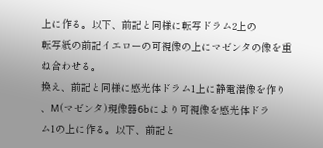上に作る。以下、前記と同様に転写ドラム2上の
転写紙の前記イエローの可視像の上にマゼンタの像を重
ね合わせる。
換え、前記と同様に感光体ドラム1上に静電潜像を作り
、M(マゼンタ)現像器6bにより可視像を感光体ドラ
ム1の上に作る。以下、前記と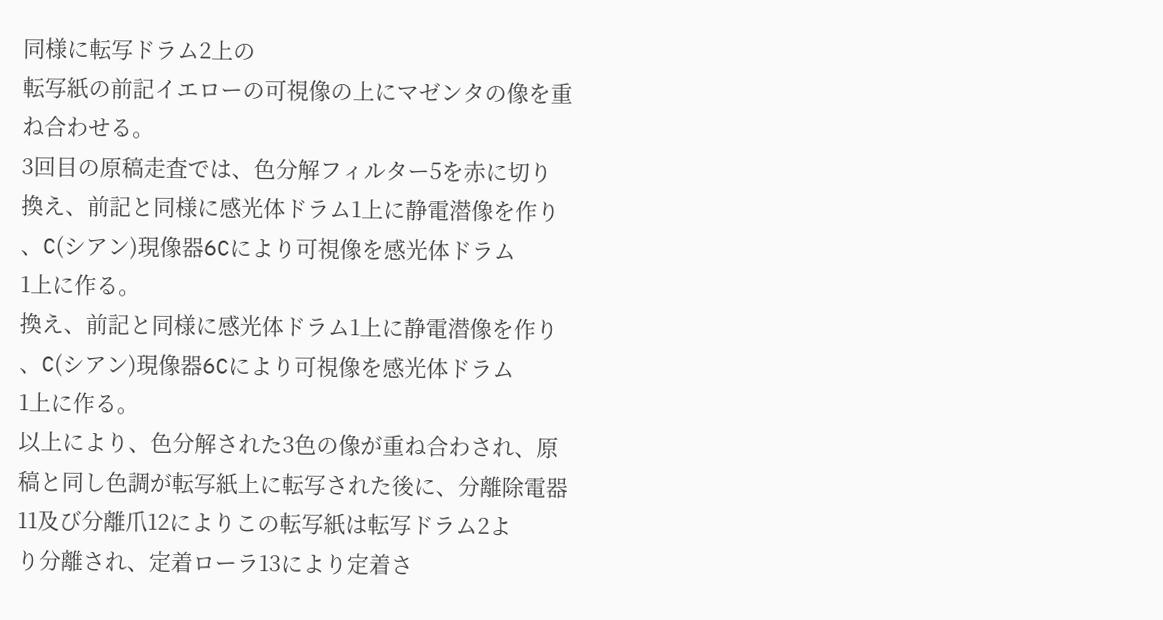同様に転写ドラム2上の
転写紙の前記イエローの可視像の上にマゼンタの像を重
ね合わせる。
3回目の原稿走査では、色分解フィルター5を赤に切り
換え、前記と同様に感光体ドラム1上に静電潜像を作り
、C(シアン)現像器6Cにより可視像を感光体ドラム
1上に作る。
換え、前記と同様に感光体ドラム1上に静電潜像を作り
、C(シアン)現像器6Cにより可視像を感光体ドラム
1上に作る。
以上により、色分解された3色の像が重ね合わされ、原
稿と同し色調が転写紙上に転写された後に、分離除電器
11及び分離爪12によりこの転写紙は転写ドラム2よ
り分離され、定着ローラ13により定着さ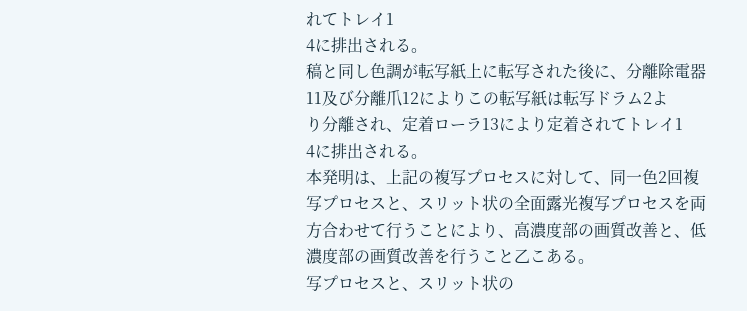れてトレイ1
4に排出される。
稿と同し色調が転写紙上に転写された後に、分離除電器
11及び分離爪12によりこの転写紙は転写ドラム2よ
り分離され、定着ローラ13により定着されてトレイ1
4に排出される。
本発明は、上記の複写プロセスに対して、同一色2回複
写プロセスと、スリット状の全面露光複写プロセスを両
方合わせて行うことにより、高濃度部の画質改善と、低
濃度部の画質改善を行うこと乙こある。
写プロセスと、スリット状の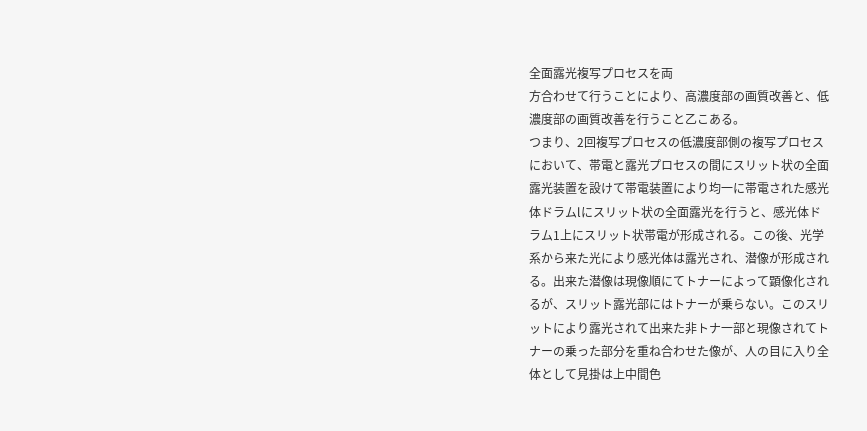全面露光複写プロセスを両
方合わせて行うことにより、高濃度部の画質改善と、低
濃度部の画質改善を行うこと乙こある。
つまり、2回複写プロセスの低濃度部側の複写プロセス
において、帯電と露光プロセスの間にスリット状の全面
露光装置を設けて帯電装置により均一に帯電された感光
体ドラムlにスリット状の全面露光を行うと、感光体ド
ラム1上にスリット状帯電が形成される。この後、光学
系から来た光により感光体は露光され、潜像が形成され
る。出来た潜像は現像順にてトナーによって顕像化され
るが、スリット露光部にはトナーが乗らない。このスリ
ットにより露光されて出来た非トナ一部と現像されてト
ナーの乗った部分を重ね合わせた像が、人の目に入り全
体として見掛は上中間色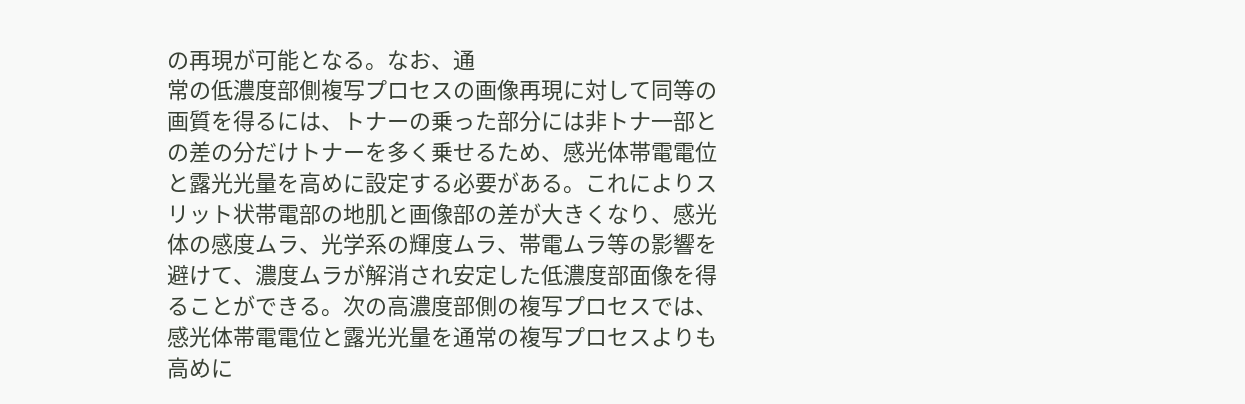の再現が可能となる。なお、通
常の低濃度部側複写プロセスの画像再現に対して同等の
画質を得るには、トナーの乗った部分には非トナ一部と
の差の分だけトナーを多く乗せるため、感光体帯電電位
と露光光量を高めに設定する必要がある。これによりス
リット状帯電部の地肌と画像部の差が大きくなり、感光
体の感度ムラ、光学系の輝度ムラ、帯電ムラ等の影響を
避けて、濃度ムラが解消され安定した低濃度部面像を得
ることができる。次の高濃度部側の複写プロセスでは、
感光体帯電電位と露光光量を通常の複写プロセスよりも
高めに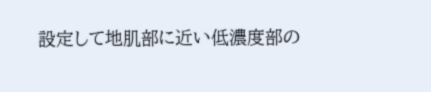設定して地肌部に近い低濃度部の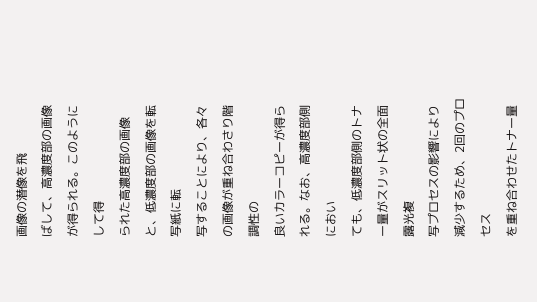画像の潜像を飛
ばして、高濃度部の画像が得られる。このようにして得
られた高濃度部の画像と、低濃度部の画像を転写紙に転
写することにより、各々の画像が重ね合わさり階調性の
良いカラーコピーが得られる。なお、高濃度部側におい
ても、低濃度部側のトナー量がスリット状の全面露光複
写プロセスの影響により減少するため、2回のプロセス
を重ね合わせたトナー量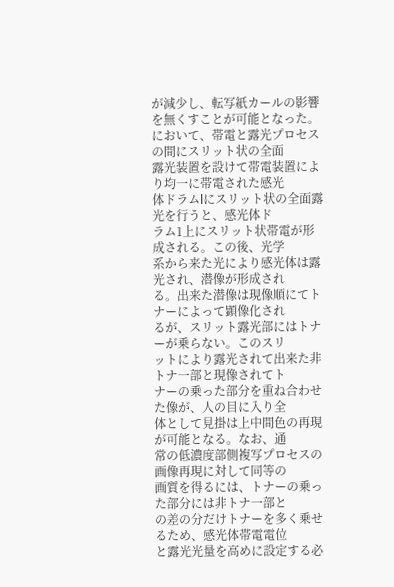が減少し、転写紙カールの影響
を無くすことが可能となった。
において、帯電と露光プロセスの間にスリット状の全面
露光装置を設けて帯電装置により均一に帯電された感光
体ドラムlにスリット状の全面露光を行うと、感光体ド
ラム1上にスリット状帯電が形成される。この後、光学
系から来た光により感光体は露光され、潜像が形成され
る。出来た潜像は現像順にてトナーによって顕像化され
るが、スリット露光部にはトナーが乗らない。このスリ
ットにより露光されて出来た非トナ一部と現像されてト
ナーの乗った部分を重ね合わせた像が、人の目に入り全
体として見掛は上中間色の再現が可能となる。なお、通
常の低濃度部側複写プロセスの画像再現に対して同等の
画質を得るには、トナーの乗った部分には非トナ一部と
の差の分だけトナーを多く乗せるため、感光体帯電電位
と露光光量を高めに設定する必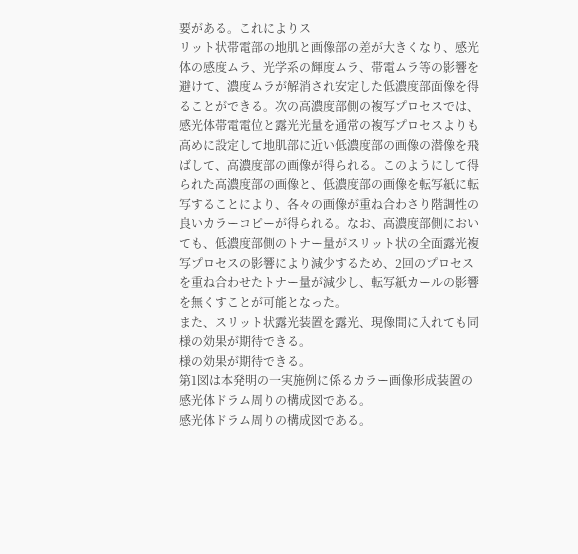要がある。これによりス
リット状帯電部の地肌と画像部の差が大きくなり、感光
体の感度ムラ、光学系の輝度ムラ、帯電ムラ等の影響を
避けて、濃度ムラが解消され安定した低濃度部面像を得
ることができる。次の高濃度部側の複写プロセスでは、
感光体帯電電位と露光光量を通常の複写プロセスよりも
高めに設定して地肌部に近い低濃度部の画像の潜像を飛
ばして、高濃度部の画像が得られる。このようにして得
られた高濃度部の画像と、低濃度部の画像を転写紙に転
写することにより、各々の画像が重ね合わさり階調性の
良いカラーコピーが得られる。なお、高濃度部側におい
ても、低濃度部側のトナー量がスリット状の全面露光複
写プロセスの影響により減少するため、2回のプロセス
を重ね合わせたトナー量が減少し、転写紙カールの影響
を無くすことが可能となった。
また、スリット状露光装置を露光、現像間に入れても同
様の効果が期待できる。
様の効果が期待できる。
第1図は本発明の一実施例に係るカラー画像形成装置の
感光体ドラム周りの構成図である。
感光体ドラム周りの構成図である。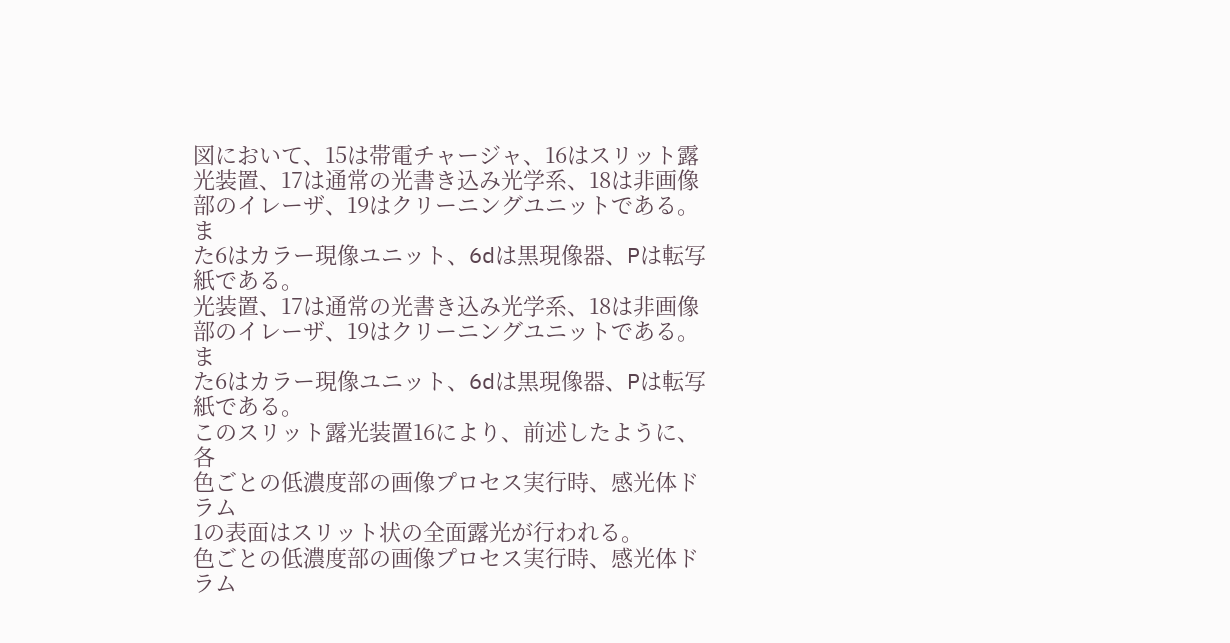図において、15は帯電チャージャ、16はスリット露
光装置、17は通常の光書き込み光学系、18は非画像
部のイレーザ、19はクリーニングユニットである。ま
た6はカラー現像ユニット、6dは黒現像器、Pは転写
紙である。
光装置、17は通常の光書き込み光学系、18は非画像
部のイレーザ、19はクリーニングユニットである。ま
た6はカラー現像ユニット、6dは黒現像器、Pは転写
紙である。
このスリット露光装置16により、前述したように、各
色ごとの低濃度部の画像プロセス実行時、感光体ドラム
1の表面はスリット状の全面露光が行われる。
色ごとの低濃度部の画像プロセス実行時、感光体ドラム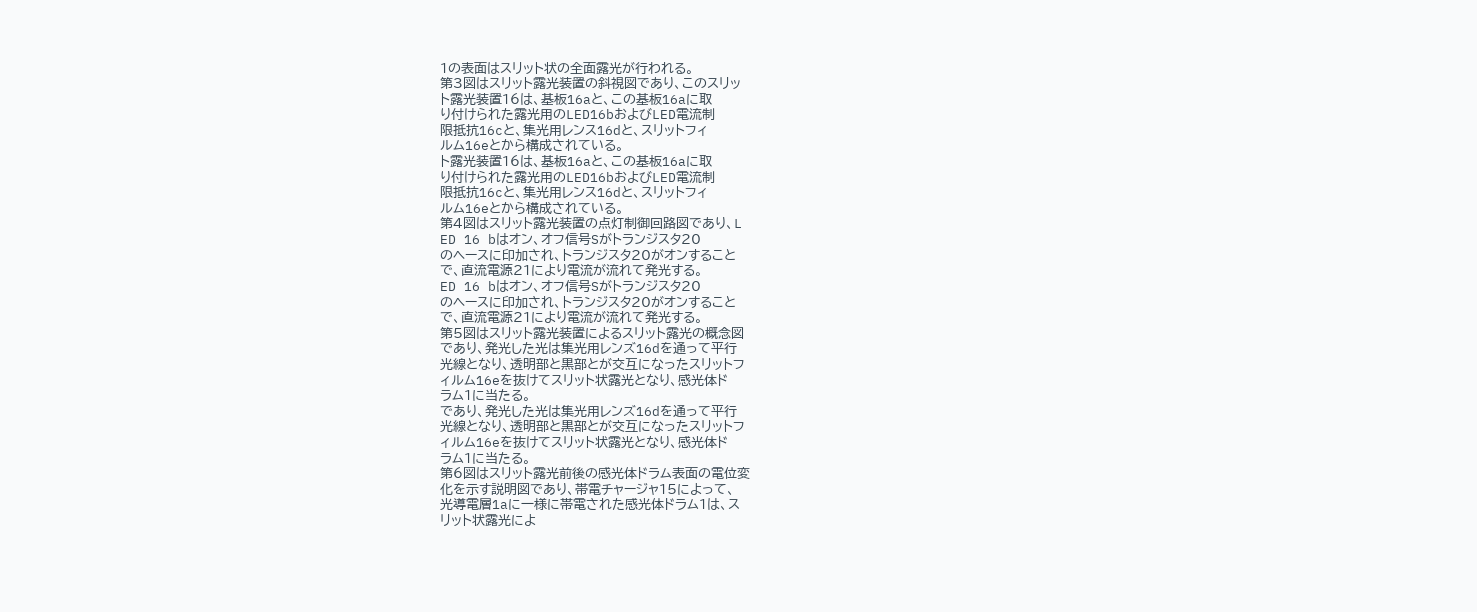1の表面はスリット状の全面露光が行われる。
第3図はスリット露光装置の斜視図であり、このスリッ
ト露光装置16は、基板16aと、この基板16aに取
り付けられた露光用のLED16bおよびLED電流制
限抵抗16cと、集光用レンス16dと、スリットフィ
ルム16eとから構成されている。
ト露光装置16は、基板16aと、この基板16aに取
り付けられた露光用のLED16bおよびLED電流制
限抵抗16cと、集光用レンス16dと、スリットフィ
ルム16eとから構成されている。
第4図はスリット露光装置の点灯制御回路図であり、L
ED 16 bはオン、オフ信号Sがトランジスタ20
のヘースに印加され、トランジスタ20がオンすること
で、直流電源21により電流が流れて発光する。
ED 16 bはオン、オフ信号Sがトランジスタ20
のヘースに印加され、トランジスタ20がオンすること
で、直流電源21により電流が流れて発光する。
第5図はスリット露光装置によるスリット露光の概念図
であり、発光した光は集光用レンズ16dを通って平行
光線となり、透明部と黒部とが交互になったスリットフ
ィルム16eを抜けてスリット状露光となり、感光体ド
ラム1に当たる。
であり、発光した光は集光用レンズ16dを通って平行
光線となり、透明部と黒部とが交互になったスリットフ
ィルム16eを抜けてスリット状露光となり、感光体ド
ラム1に当たる。
第6図はスリット露光前後の感光体ドラム表面の電位変
化を示す説明図であり、帯電チャージャ15によって、
光導電層1aに一様に帯電された感光体ドラム1は、ス
リット状露光によ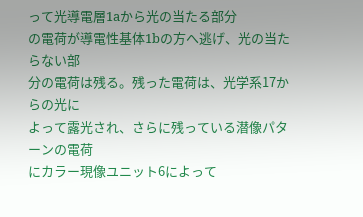って光導電層1aから光の当たる部分
の電荷が導電性基体1bの方へ逃げ、光の当たらない部
分の電荷は残る。残った電荷は、光学系17からの光に
よって露光され、さらに残っている潜像パターンの電荷
にカラー現像ユニット6によって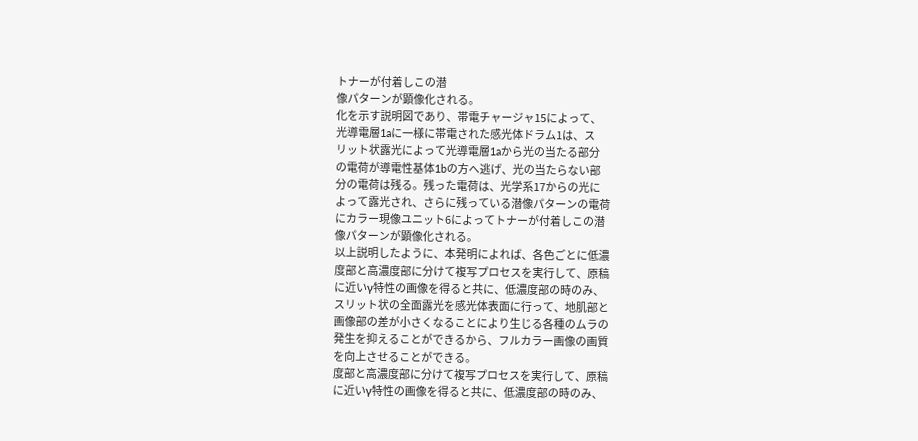トナーが付着しこの潜
像パターンが顕像化される。
化を示す説明図であり、帯電チャージャ15によって、
光導電層1aに一様に帯電された感光体ドラム1は、ス
リット状露光によって光導電層1aから光の当たる部分
の電荷が導電性基体1bの方へ逃げ、光の当たらない部
分の電荷は残る。残った電荷は、光学系17からの光に
よって露光され、さらに残っている潜像パターンの電荷
にカラー現像ユニット6によってトナーが付着しこの潜
像パターンが顕像化される。
以上説明したように、本発明によれば、各色ごとに低濃
度部と高濃度部に分けて複写プロセスを実行して、原稿
に近いγ特性の画像を得ると共に、低濃度部の時のみ、
スリット状の全面露光を感光体表面に行って、地肌部と
画像部の差が小さくなることにより生じる各種のムラの
発生を抑えることができるから、フルカラー画像の画質
を向上させることができる。
度部と高濃度部に分けて複写プロセスを実行して、原稿
に近いγ特性の画像を得ると共に、低濃度部の時のみ、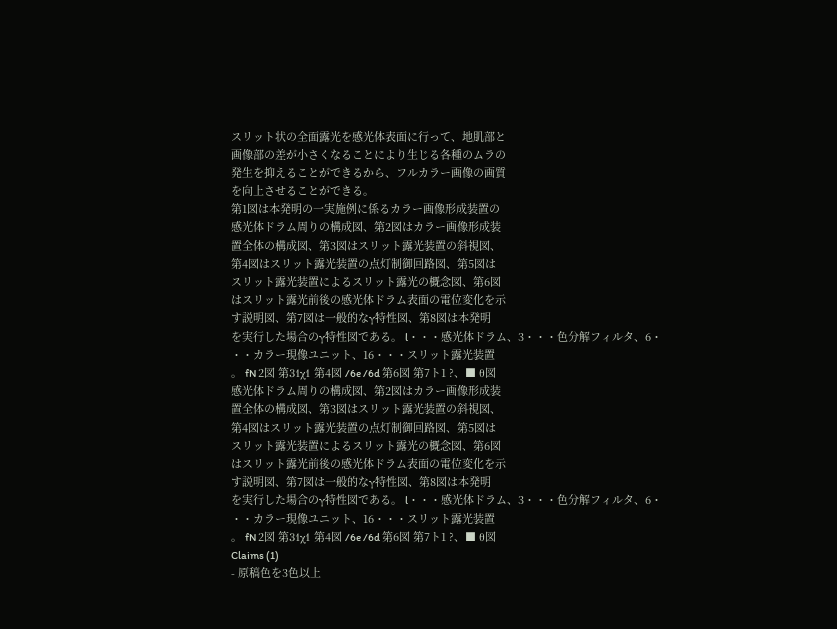スリット状の全面露光を感光体表面に行って、地肌部と
画像部の差が小さくなることにより生じる各種のムラの
発生を抑えることができるから、フルカラー画像の画質
を向上させることができる。
第1図は本発明の一実施例に係るカラー画像形成装置の
感光体ドラム周りの構成図、第2図はカラー画像形成装
置全体の構成図、第3図はスリット露光装置の斜視図、
第4図はスリット露光装置の点灯制御回路図、第5図は
スリット露光装置によるスリット露光の概念図、第6図
はスリット露光前後の感光体ドラム表面の電位変化を示
す説明図、第7図は一般的なγ特性図、第8図は本発明
を実行した場合のγ特性図である。 l・・・感光体ドラム、3・・・色分解フィルタ、6・
・・カラー現像ユニット、16・・・スリット露光装置
。 fN 2図 第31χ1 第4図 /6e /6d 第6図 第7ト1 ?、■ θ図
感光体ドラム周りの構成図、第2図はカラー画像形成装
置全体の構成図、第3図はスリット露光装置の斜視図、
第4図はスリット露光装置の点灯制御回路図、第5図は
スリット露光装置によるスリット露光の概念図、第6図
はスリット露光前後の感光体ドラム表面の電位変化を示
す説明図、第7図は一般的なγ特性図、第8図は本発明
を実行した場合のγ特性図である。 l・・・感光体ドラム、3・・・色分解フィルタ、6・
・・カラー現像ユニット、16・・・スリット露光装置
。 fN 2図 第31χ1 第4図 /6e /6d 第6図 第7ト1 ?、■ θ図
Claims (1)
- 原稿色を3色以上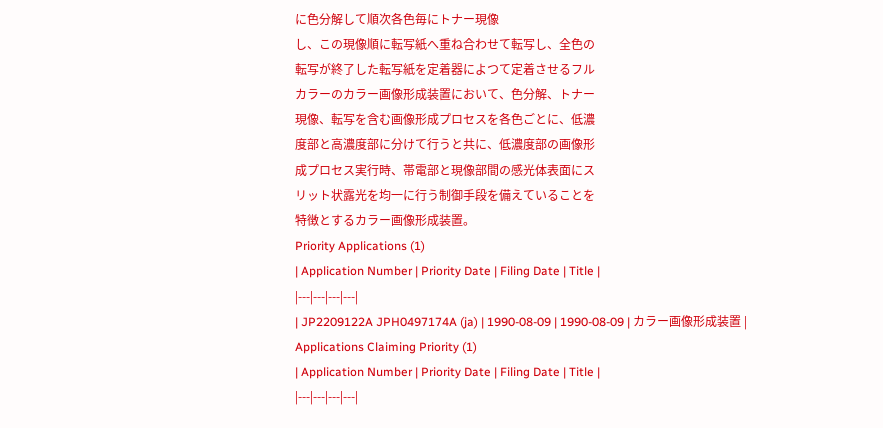に色分解して順次各色毎にトナー現像
し、この現像順に転写紙へ重ね合わせて転写し、全色の
転写が終了した転写紙を定着器によつて定着させるフル
カラーのカラー画像形成装置において、色分解、トナー
現像、転写を含む画像形成プロセスを各色ごとに、低濃
度部と高濃度部に分けて行うと共に、低濃度部の画像形
成プロセス実行時、帯電部と現像部間の感光体表面にス
リット状露光を均一に行う制御手段を備えていることを
特徴とするカラー画像形成装置。
Priority Applications (1)
| Application Number | Priority Date | Filing Date | Title |
|---|---|---|---|
| JP2209122A JPH0497174A (ja) | 1990-08-09 | 1990-08-09 | カラー画像形成装置 |
Applications Claiming Priority (1)
| Application Number | Priority Date | Filing Date | Title |
|---|---|---|---|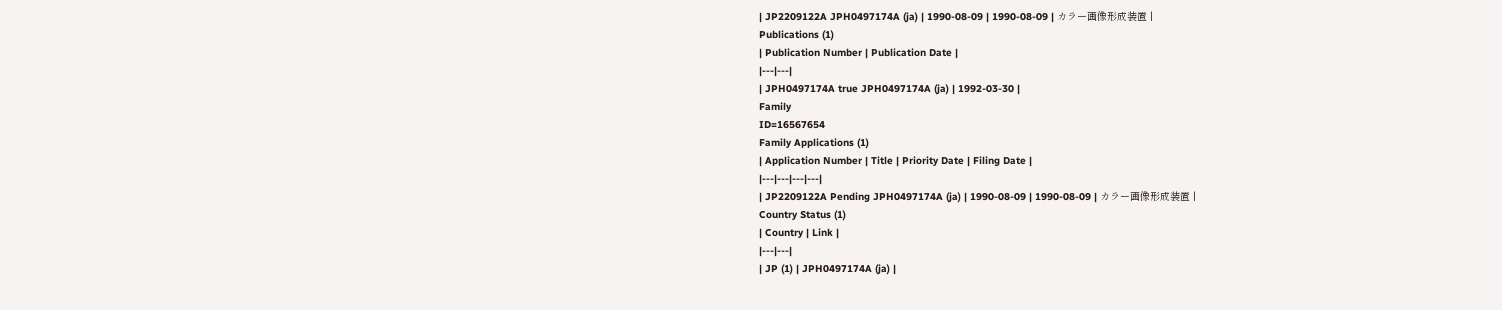| JP2209122A JPH0497174A (ja) | 1990-08-09 | 1990-08-09 | カラー画像形成装置 |
Publications (1)
| Publication Number | Publication Date |
|---|---|
| JPH0497174A true JPH0497174A (ja) | 1992-03-30 |
Family
ID=16567654
Family Applications (1)
| Application Number | Title | Priority Date | Filing Date |
|---|---|---|---|
| JP2209122A Pending JPH0497174A (ja) | 1990-08-09 | 1990-08-09 | カラー画像形成装置 |
Country Status (1)
| Country | Link |
|---|---|
| JP (1) | JPH0497174A (ja) |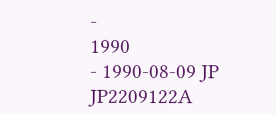-
1990
- 1990-08-09 JP JP2209122A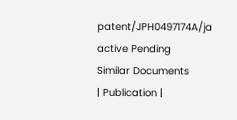patent/JPH0497174A/ja active Pending
Similar Documents
| Publication |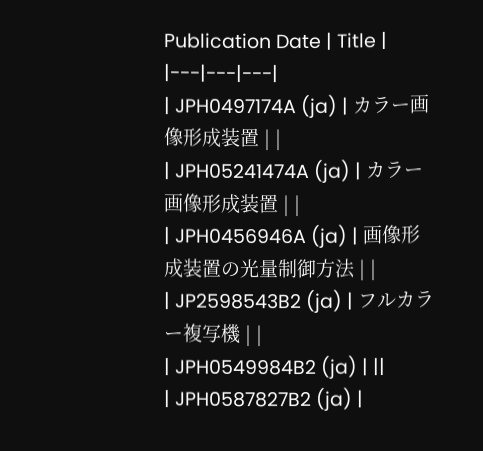Publication Date | Title |
|---|---|---|
| JPH0497174A (ja) | カラー画像形成装置 | |
| JPH05241474A (ja) | カラー画像形成装置 | |
| JPH0456946A (ja) | 画像形成装置の光量制御方法 | |
| JP2598543B2 (ja) | フルカラー複写機 | |
| JPH0549984B2 (ja) | ||
| JPH0587827B2 (ja) |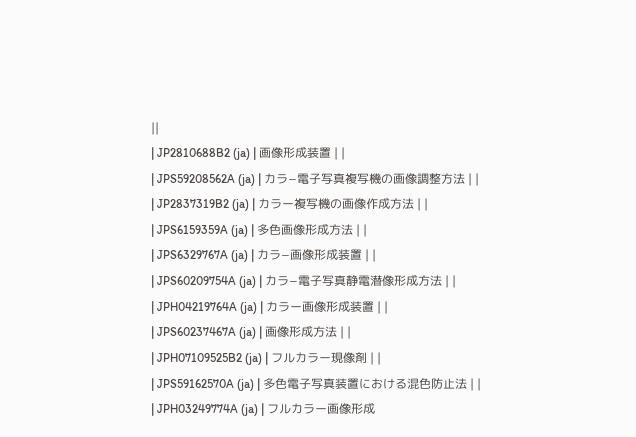||
| JP2810688B2 (ja) | 画像形成装置 | |
| JPS59208562A (ja) | カラ−電子写真複写機の画像調整方法 | |
| JP2837319B2 (ja) | カラー複写機の画像作成方法 | |
| JPS6159359A (ja) | 多色画像形成方法 | |
| JPS6329767A (ja) | カラ−画像形成装置 | |
| JPS60209754A (ja) | カラ−電子写真静電潜像形成方法 | |
| JPH04219764A (ja) | カラー画像形成装置 | |
| JPS60237467A (ja) | 画像形成方法 | |
| JPH07109525B2 (ja) | フルカラー現像剤 | |
| JPS59162570A (ja) | 多色電子写真装置における混色防止法 | |
| JPH03249774A (ja) | フルカラー画像形成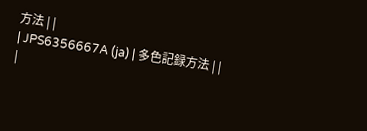方法 | |
| JPS6356667A (ja) | 多色記録方法 | |
|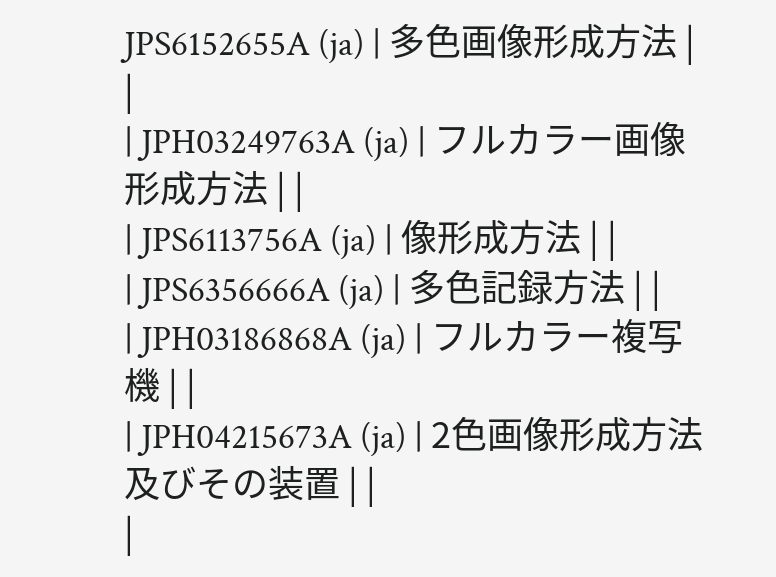JPS6152655A (ja) | 多色画像形成方法 | |
| JPH03249763A (ja) | フルカラー画像形成方法 | |
| JPS6113756A (ja) | 像形成方法 | |
| JPS6356666A (ja) | 多色記録方法 | |
| JPH03186868A (ja) | フルカラー複写機 | |
| JPH04215673A (ja) | 2色画像形成方法及びその装置 | |
|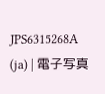JPS6315268A (ja) | 電子写真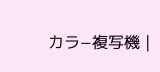カラ−複写機 |